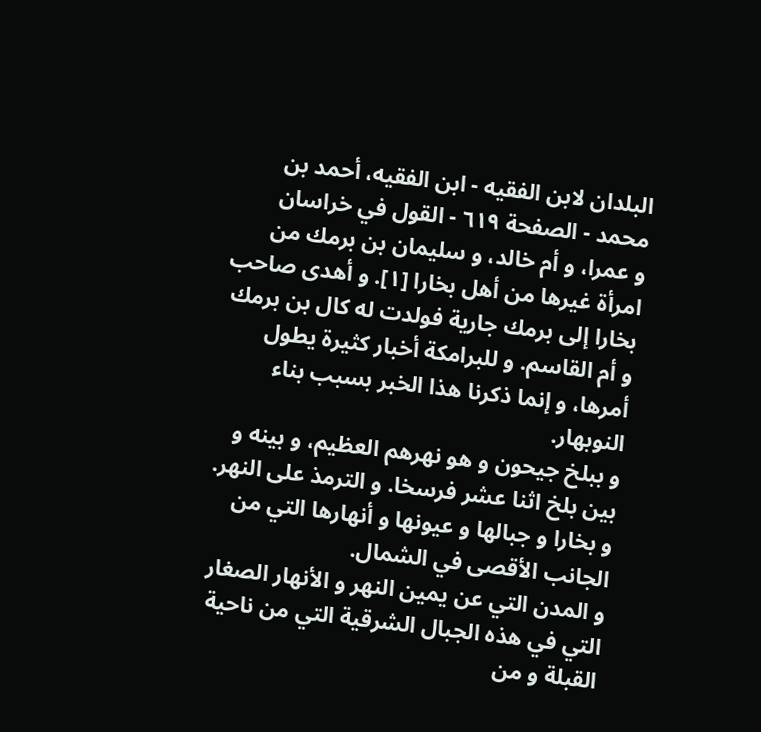البلدان لابن الفقيه - ابن الفقيه، أحمد بن محمد - الصفحة ٦١٩ - القول في خراسان
و عمرا، و أم خالد، و سليمان بن برمك من امرأة غيرها من أهل بخارا [١]. و أهدى صاحب بخارا إلى برمك جارية فولدت له كال بن برمك و أم القاسم. و للبرامكة أخبار كثيرة يطول أمرها، و إنما ذكرنا هذا الخبر بسبب بناء النوبهار.
و ببلخ جيحون و هو نهرهم العظيم، و بينه و بين بلخ اثنا عشر فرسخا. و الترمذ على النهر. و بخارا و جبالها و عيونها و أنهارها التي من الجانب الأقصى في الشمال.
و المدن التي عن يمين النهر و الأنهار الصغار التي في هذه الجبال الشرقية التي من ناحية القبلة و من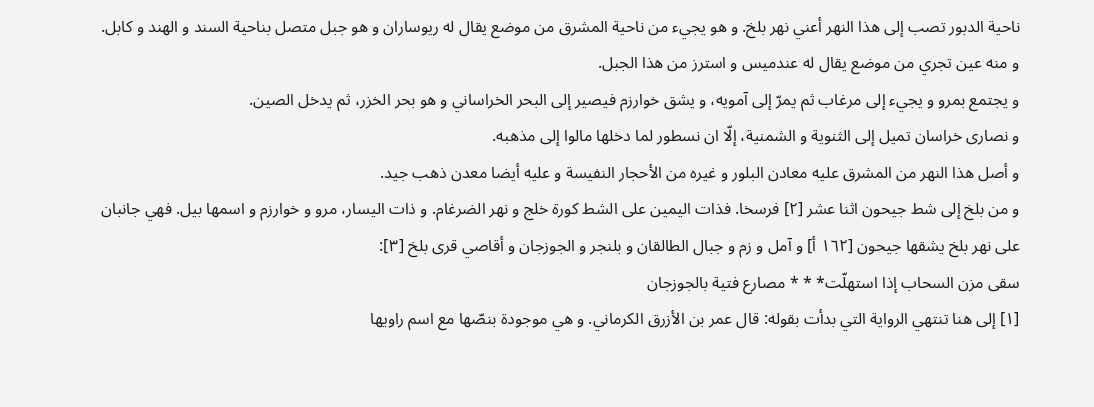ناحية الدبور تصب إلى هذا النهر أعني نهر بلخ. و هو يجيء من ناحية المشرق من موضع يقال له ريوساران و هو جبل متصل بناحية السند و الهند و كابل. و منه عين تجري من موضع يقال له عندميس و استرز من هذا الجبل.
و يجتمع بمرو و يجيء إلى مرغاب ثم يمرّ إلى آمويه، و يشق خوارزم فيصير إلى البحر الخراساني و هو بحر الخزر، ثم يدخل الصين.
و نصارى خراسان تميل إلى الثنوية و الشمنية، إلّا ان نسطور لما دخلها مالوا إلى مذهبه.
و أصل هذا النهر من المشرق عليه معادن البلور و غيره من الأحجار النفيسة و عليه أيضا معدن ذهب جيد.
و من بلخ إلى شط جيحون اثنا عشر [٢] فرسخا. فذات اليمين على الشط كورة خلج و نهر الضرغام. و ذات اليسار، مرو و خوارزم و اسمها بيل. فهي جانبان على نهر بلخ يشقها جيحون [١٦٢ أ] و آمل و زم و جبال الطالقان و بلنجر و الجوزجان و أقاصي قرى بلخ [٣]:
سقى مزن السحاب إذا استهلّت* * * مصارع فتية بالجوزجان
[١] إلى هنا تنتهي الرواية التي بدأت بقوله: قال عمر بن الأزرق الكرماني. و هي موجودة بنصّها مع اسم راويها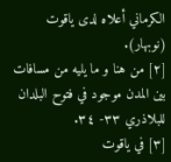الكرماني أعلاه لدى ياقوت (نوبهار).
[٢] من هنا و ما يليه من مسافات بين المدن موجود في فتوح البلدان للبلاذري ٣٣- ٣٤.
[٣] في ياقوت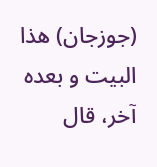(جوزجان) هذا البيت و بعده آخر، قال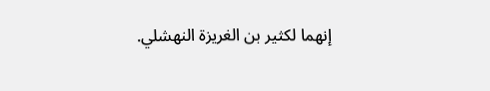إنهما لكثير بن الغريزة النهشلي.